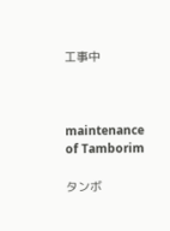工事中



maintenance of Tamborim

タンボ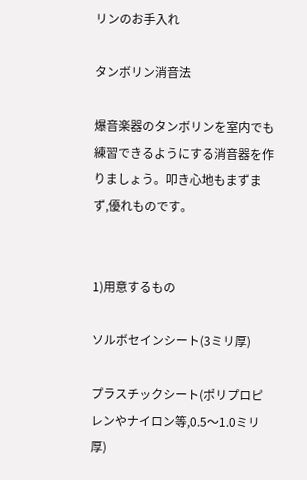リンのお手入れ

タンボリン消音法

爆音楽器のタンボリンを室内でも練習できるようにする消音器を作りましょう。叩き心地もまずまず,優れものです。


1)用意するもの

ソルボセインシート(3ミリ厚)

プラスチックシート(ポリプロピレンやナイロン等,0.5〜1.0ミリ厚)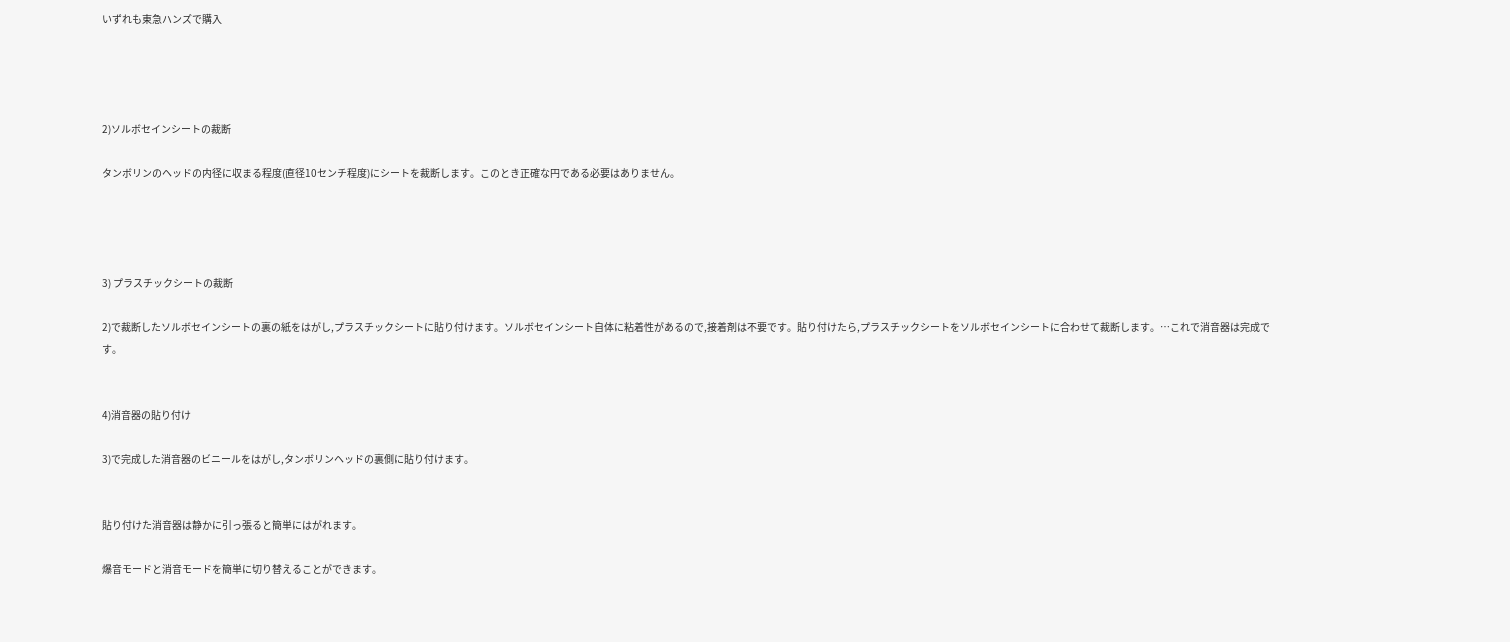いずれも東急ハンズで購入




2)ソルボセインシートの裁断

タンボリンのヘッドの内径に収まる程度(直径10センチ程度)にシートを裁断します。このとき正確な円である必要はありません。




3) プラスチックシートの裁断

2)で裁断したソルボセインシートの裏の紙をはがし,プラスチックシートに貼り付けます。ソルボセインシート自体に粘着性があるので,接着剤は不要です。貼り付けたら,プラスチックシートをソルボセインシートに合わせて裁断します。…これで消音器は完成です。


4)消音器の貼り付け

3)で完成した消音器のビニールをはがし,タンボリンヘッドの裏側に貼り付けます。


貼り付けた消音器は静かに引っ張ると簡単にはがれます。

爆音モードと消音モードを簡単に切り替えることができます。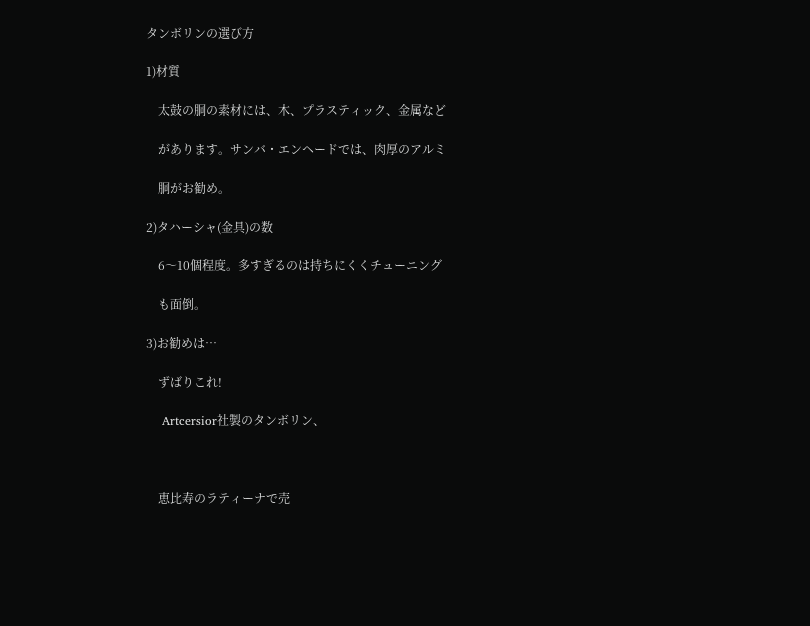タンボリンの選び方

1)材質

    太鼓の胴の素材には、木、プラスティック、金属など

    があります。サンバ・エンヘードでは、肉厚のアルミ

    胴がお勧め。

2)タハーシャ(金具)の数

    6〜10個程度。多すぎるのは持ちにくくチューニング

    も面倒。

3)お勧めは…

    ずばりこれ!

    Artcersior社製のタンボリン、



    恵比寿のラティーナで売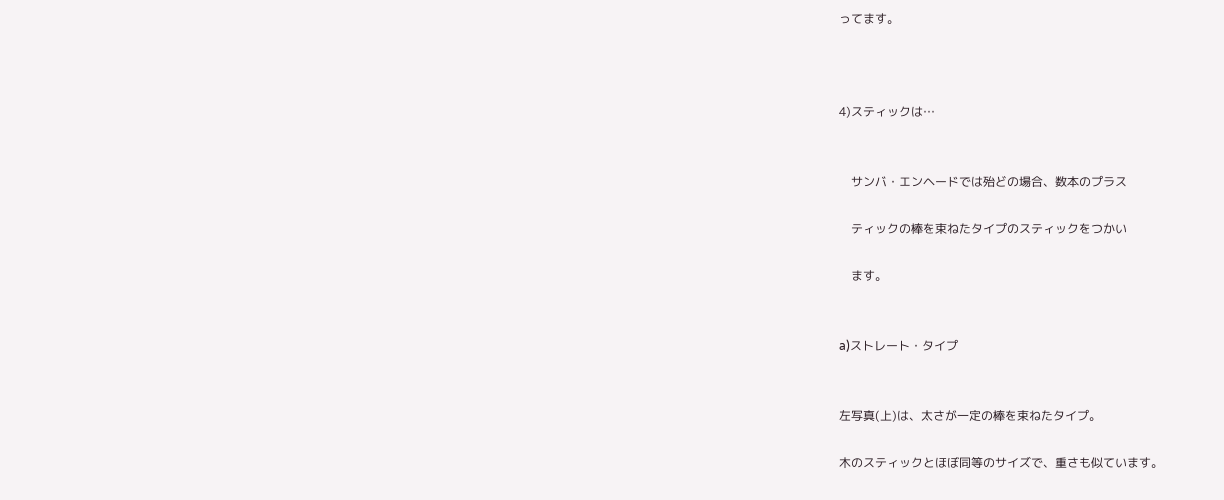ってます。



4)スティックは…


    サンバ・エンヘードでは殆どの場合、数本のプラス

    ティックの棒を束ねたタイプのスティックをつかい

    ます。


a)ストレート・タイプ


左写真(上)は、太さが一定の棒を束ねたタイプ。

木のスティックとほぼ同等のサイズで、重さも似ています。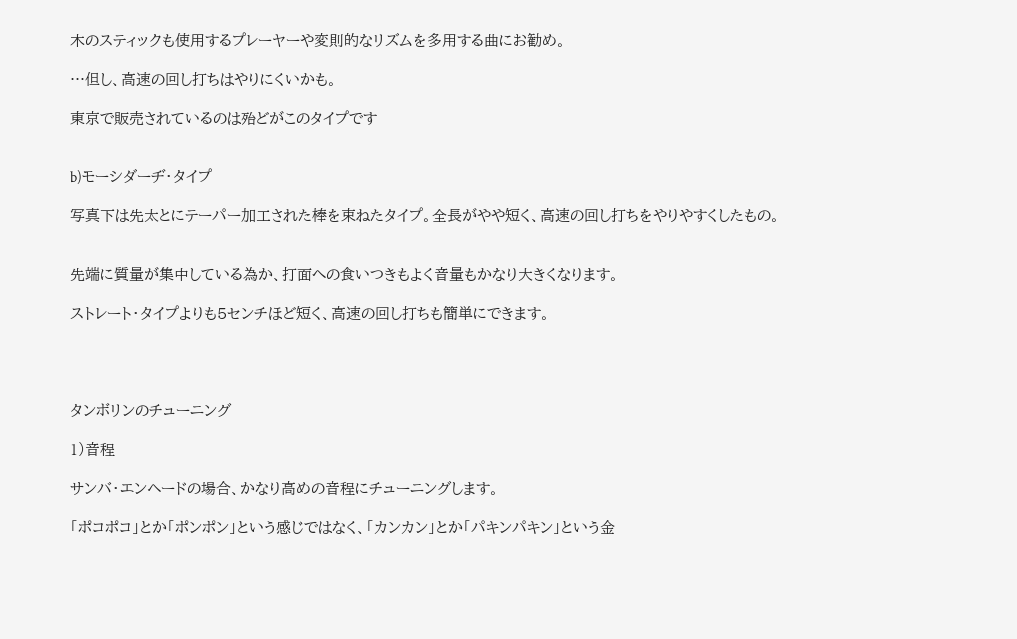木のスティックも使用するプレーヤーや変則的なリズムを多用する曲にお勧め。

…但し、高速の回し打ちはやりにくいかも。

東京で販売されているのは殆どがこのタイプです


b)モーシダーヂ・タイプ

写真下は先太とにテーパー加工された棒を束ねたタイプ。全長がやや短く、高速の回し打ちをやりやすくしたもの。


先端に質量が集中している為か、打面への食いつきもよく音量もかなり大きくなります。

ストレート・タイプよりも5センチほど短く、高速の回し打ちも簡単にできます。




タンボリンのチューニング

1)音程

サンバ・エンヘードの場合、かなり高めの音程にチューニングします。

「ポコポコ」とか「ポンポン」という感じではなく、「カンカン」とか「パキンパキン」という金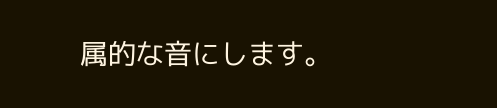属的な音にします。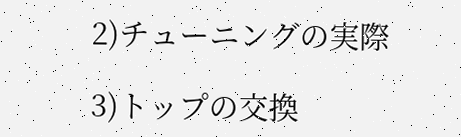2)チューニングの実際

3)トップの交換